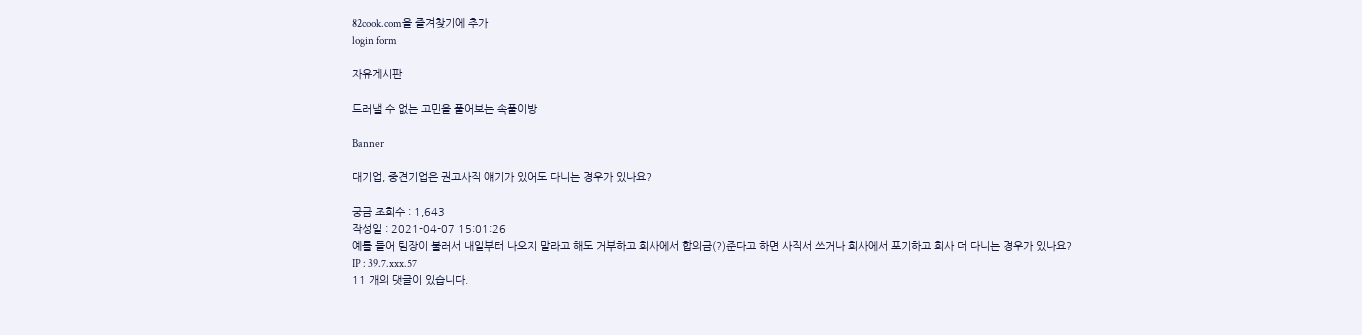82cook.com을 즐겨찾기에 추가
login form

자유게시판

드러낼 수 없는 고민을 풀어보는 속풀이방

Banner

대기업, 중견기업은 권고사직 얘기가 있어도 다니는 경우가 있나요?

궁금 조회수 : 1,643
작성일 : 2021-04-07 15:01:26
예를 들어 팀장이 불러서 내일부터 나오지 말라고 해도 거부하고 회사에서 합의금(?)준다고 하면 사직서 쓰거나 회사에서 포기하고 회사 더 다니는 경우가 있나요?
IP : 39.7.xxx.57
11 개의 댓글이 있습니다.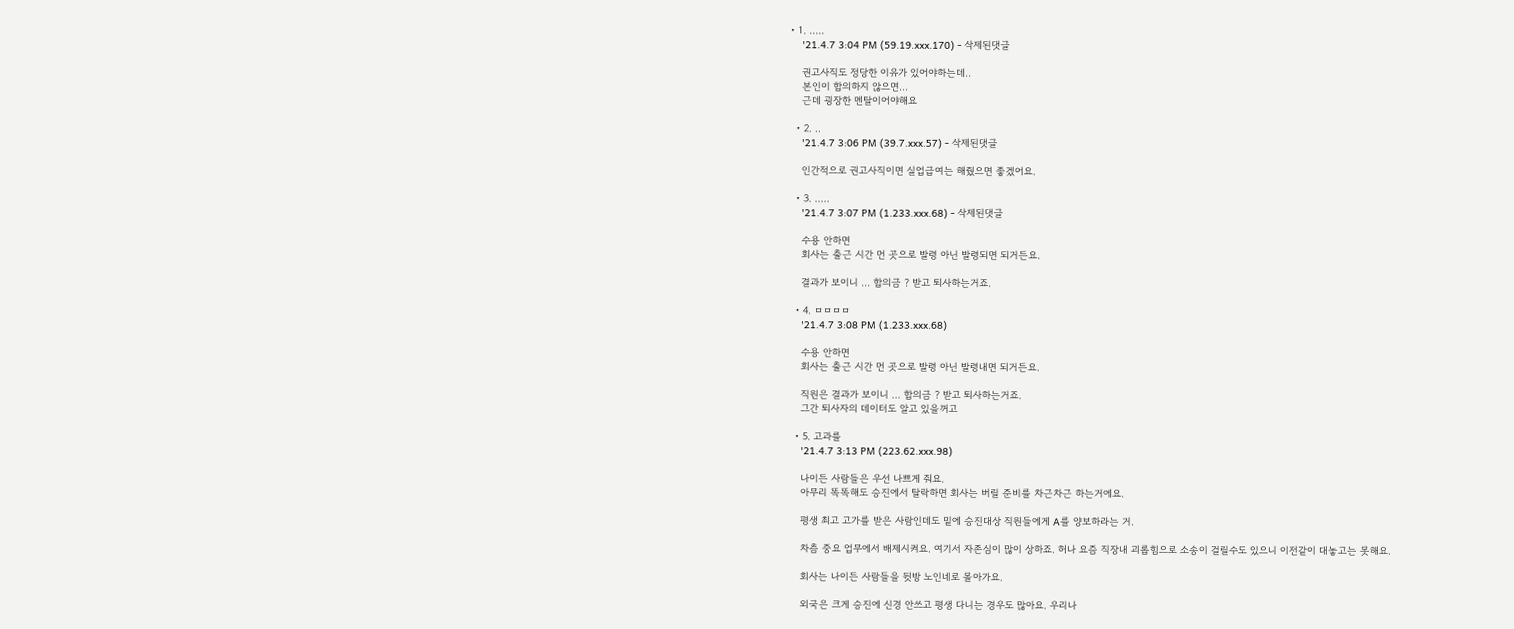• 1. .....
    '21.4.7 3:04 PM (59.19.xxx.170) - 삭제된댓글

    권고사직도 정당한 이유가 있어야하는데..
    본인이 합의하지 않으면...
    근데 굉장한 멘탈이어야해요

  • 2. ..
    '21.4.7 3:06 PM (39.7.xxx.57) - 삭제된댓글

    인간적으로 권고사직이면 실업급여는 해줬으면 좋겠어요.

  • 3. .....
    '21.4.7 3:07 PM (1.233.xxx.68) - 삭제된댓글

    수용 안하면
    회사는 출근 시간 먼 곳으로 발령 아닌 발령되면 되거든요.

    결과가 보이니 ... 합의금 ? 받고 퇴사하는거죠.

  • 4. ㅁㅁㅁㅁ
    '21.4.7 3:08 PM (1.233.xxx.68)

    수용 안하면
    회사는 출근 시간 먼 곳으로 발령 아닌 발령내면 되거든요.

    직원은 결과가 보이니 ... 합의금 ? 받고 퇴사하는거죠.
    그간 퇴사자의 데이터도 알고 있을꺼고

  • 5. 고과를
    '21.4.7 3:13 PM (223.62.xxx.98)

    나이든 사람들은 우선 나쁘게 줘요.
    아무리 똑똑해도 승진에서 탈락하면 회사는 버릴 준비를 차근차근 하는거에요.

    평생 최고 고가를 받은 사람인데도 밑에 승진대상 직원들에게 A를 양보하라는 거.

    차츰 중요 업무에서 배제시켜요. 여기서 자존심이 많이 상하죠. 허나 요즘 직장내 괴롭힘으로 소송이 걸릴수도 있으니 이전같이 대놓고는 못해요.

    회사는 나이든 사람들을 뒷방 노인네로 몰아가요.

    외국은 크게 승진에 신경 안쓰고 평생 다니는 경우도 많아요. 우리나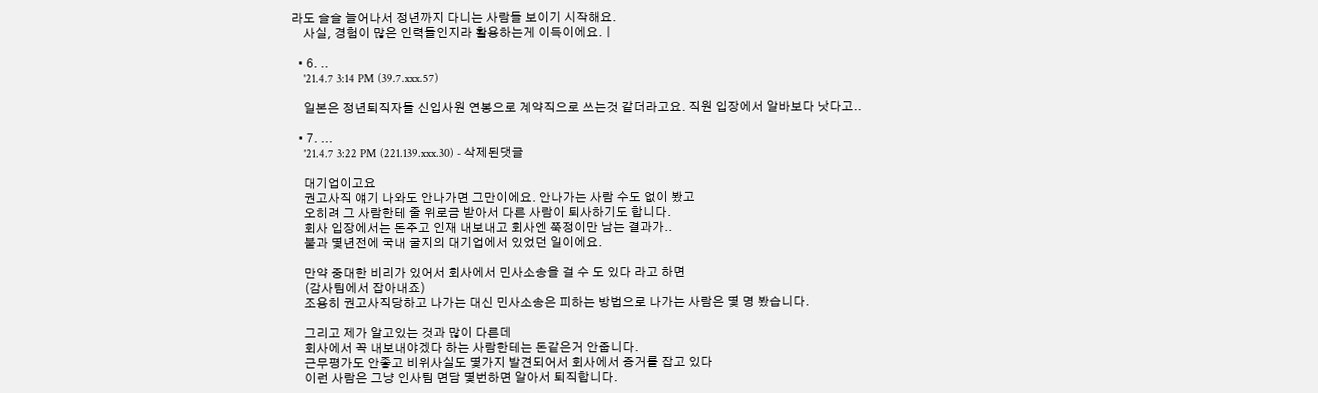라도 슬슬 늘어나서 정년까지 다니는 사람들 보이기 시작해요.
    사실, 경험이 많은 인력들인지라 활용하는게 이득이에요.ㅣ

  • 6. ..
    '21.4.7 3:14 PM (39.7.xxx.57)

    일본은 정년퇴직자들 신입사원 연봉으로 계약직으로 쓰는것 같더라고요. 직원 입장에서 알바보다 낫다고..

  • 7. ...
    '21.4.7 3:22 PM (221.139.xxx.30) - 삭제된댓글

    대기업이고요
    권고사직 얘기 나와도 안나가면 그만이에요. 안나가는 사람 수도 없이 봤고
    오히려 그 사람한테 줄 위로금 받아서 다른 사람이 퇴사하기도 합니다.
    회사 입장에서는 돈주고 인재 내보내고 회사엔 쭉정이만 남는 결과가..
    불과 몇년전에 국내 굴지의 대기업에서 있었던 일이에요.

    만약 중대한 비리가 있어서 회사에서 민사소송을 걸 수 도 있다 라고 하면
    (감사팀에서 잡아내죠)
    조용히 권고사직당하고 나가는 대신 민사소송은 피하는 방법으로 나가는 사람은 몇 명 봤습니다.

    그리고 제가 알고있는 것과 많이 다른데
    회사에서 꼭 내보내야겠다 하는 사람한테는 돈같은거 안줍니다.
    근무평가도 안좋고 비위사실도 몇가지 발견되어서 회사에서 증거를 잡고 있다
    이런 사람은 그냥 인사팀 면담 몇번하면 알아서 퇴직합니다.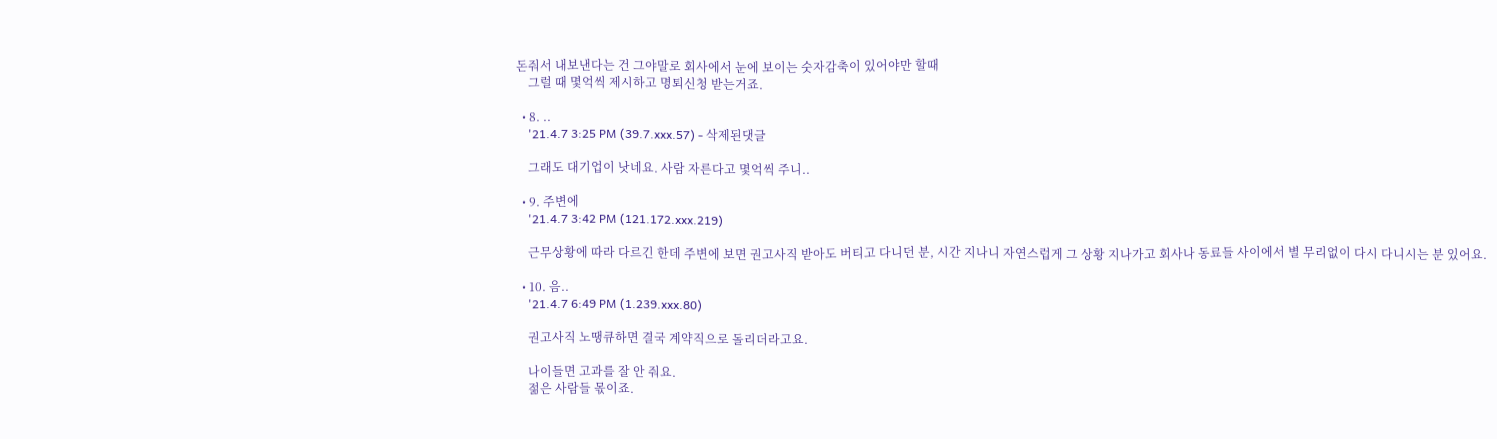돈줘서 내보낸다는 건 그야말로 회사에서 눈에 보이는 숫자감축이 있어야만 할때
    그럴 때 몇억씩 제시하고 명퇴신청 받는거죠.

  • 8. ..
    '21.4.7 3:25 PM (39.7.xxx.57) - 삭제된댓글

    그래도 대기업이 낫네요. 사람 자른다고 몇억씩 주니..

  • 9. 주변에
    '21.4.7 3:42 PM (121.172.xxx.219)

    근무상황에 따라 다르긴 한데 주변에 보면 권고사직 받아도 버티고 다니던 분, 시간 지나니 자연스럽게 그 상황 지나가고 회사나 동료들 사이에서 별 무리없이 다시 다니시는 분 있어요.

  • 10. 음..
    '21.4.7 6:49 PM (1.239.xxx.80)

    권고사직 노땡큐하면 결국 계약직으로 돌리더라고요.

    나이들면 고과를 잘 안 줘요.
    젊은 사람들 몫이죠.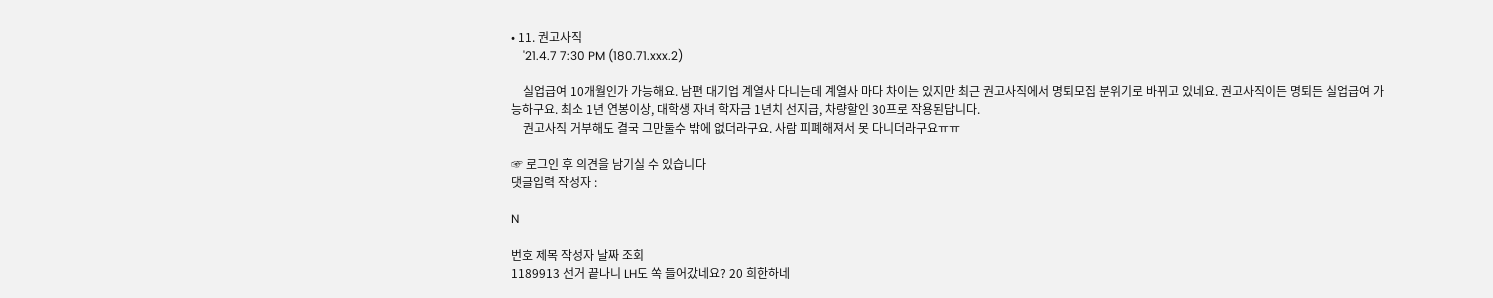• 11. 권고사직
    '21.4.7 7:30 PM (180.71.xxx.2)

    실업급여 10개월인가 가능해요. 남편 대기업 계열사 다니는데 계열사 마다 차이는 있지만 최근 권고사직에서 명퇴모집 분위기로 바뀌고 있네요. 권고사직이든 명퇴든 실업급여 가능하구요. 최소 1년 연봉이상, 대학생 자녀 학자금 1년치 선지급, 차량할인 30프로 작용된답니다.
    권고사직 거부해도 결국 그만둘수 밖에 없더라구요. 사람 피폐해져서 못 다니더라구요ㅠㅠ

☞ 로그인 후 의견을 남기실 수 있습니다
댓글입력 작성자 :

N

번호 제목 작성자 날짜 조회
1189913 선거 끝나니 LH도 쏙 들어갔네요? 20 희한하네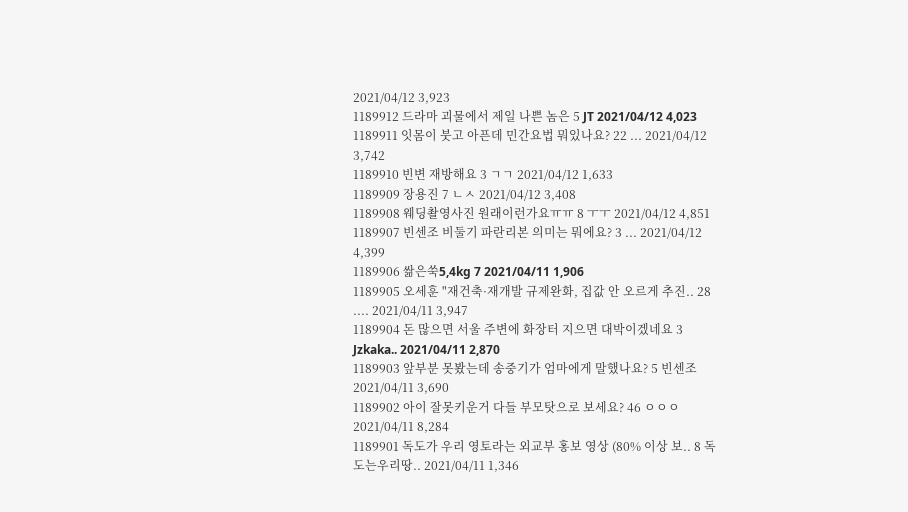2021/04/12 3,923
1189912 드라마 괴물에서 제일 나쁜 놈은 5 JT 2021/04/12 4,023
1189911 잇몸이 붓고 아픈데 민간요법 뭐있나요? 22 ... 2021/04/12 3,742
1189910 빈변 재방해요 3 ㄱㄱ 2021/04/12 1,633
1189909 장용진 7 ㄴㅅ 2021/04/12 3,408
1189908 웨딩촬영사진 원래이런가요ㅠㅠ 8 ㅜㅜ 2021/04/12 4,851
1189907 빈센조 비둘기 파란리본 의미는 뭐에요? 3 ... 2021/04/12 4,399
1189906 쌂은쑥5,4kg 7 2021/04/11 1,906
1189905 오세훈 "재건축·재개발 규제완화, 집값 안 오르게 추진.. 28 .... 2021/04/11 3,947
1189904 돈 많으면 서울 주변에 화장터 지으면 대박이겠네요 3 Jzkaka.. 2021/04/11 2,870
1189903 앞부분 못봤는데 송중기가 엄마에게 말했나요? 5 빈센조 2021/04/11 3,690
1189902 아이 잘못키운거 다들 부모탓으로 보세요? 46 ㅇㅇㅇ 2021/04/11 8,284
1189901 독도가 우리 영토라는 외교부 홍보 영상 (80% 이상 보.. 8 독도는우리땅.. 2021/04/11 1,346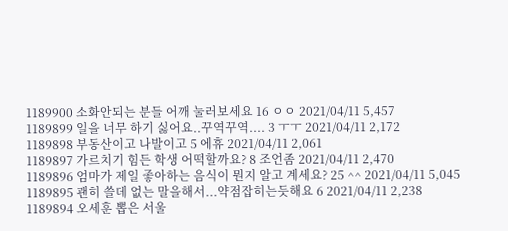1189900 소화안되는 분들 어깨 눌러보세요 16 ㅇㅇ 2021/04/11 5,457
1189899 일을 너무 하기 싫어요..꾸역꾸역.... 3 ㅜㅜ 2021/04/11 2,172
1189898 부동산이고 나발이고 5 에휴 2021/04/11 2,061
1189897 가르치기 힘든 학생 어떡할까요? 8 조언좀 2021/04/11 2,470
1189896 엄마가 제일 좋아하는 음식이 뭔지 알고 계세요? 25 ^^ 2021/04/11 5,045
1189895 괜히 쓸데 없는 말을해서...약점잡히는듯해요 6 2021/04/11 2,238
1189894 오세훈 뽑은 서울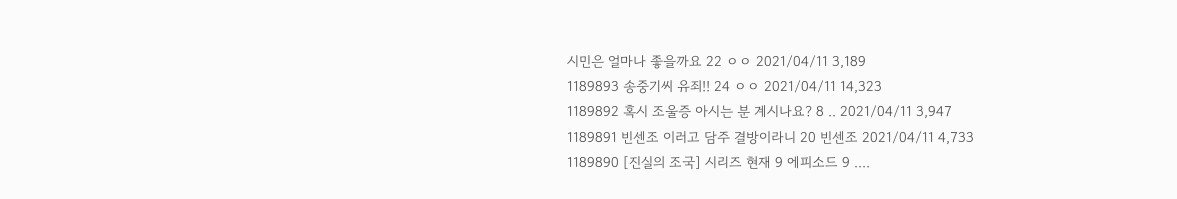시민은 얼마나 좋을까요 22 ㅇㅇ 2021/04/11 3,189
1189893 송중기씨 유죄!! 24 ㅇㅇ 2021/04/11 14,323
1189892 혹시 조울증 아시는 분 계시나요? 8 .. 2021/04/11 3,947
1189891 빈센조 이러고 담주 결방이라니 20 빈센조 2021/04/11 4,733
1189890 [진실의 조국] 시리즈 현재 9 에피소드 9 ....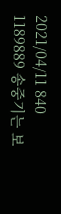2021/04/11 840
1189889 송중기는 보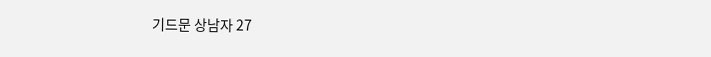기드문 상남자 27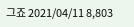그죠 2021/04/11 8,803